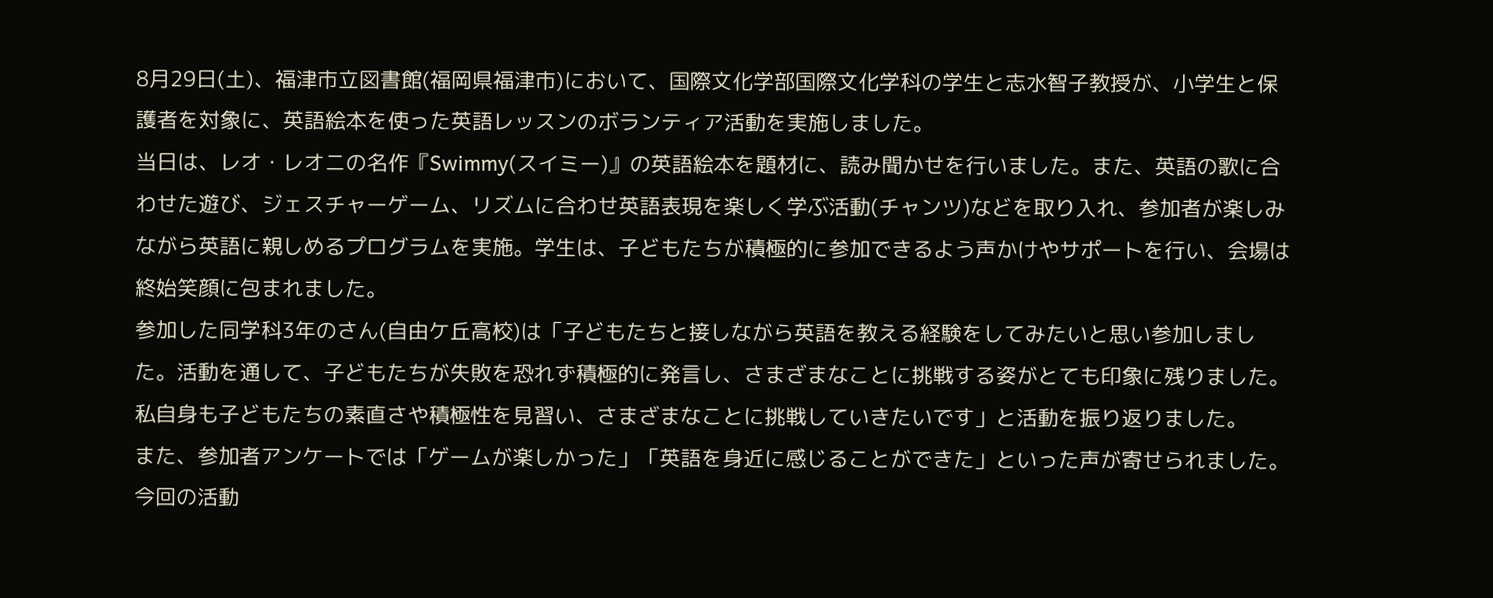8月29日(土)、福津市立図書館(福岡県福津市)において、国際文化学部国際文化学科の学生と志水智子教授が、小学生と保護者を対象に、英語絵本を使った英語レッスンのボランティア活動を実施しました。
当日は、レオ・レオニの名作『Swimmy(スイミー)』の英語絵本を題材に、読み聞かせを行いました。また、英語の歌に合わせた遊び、ジェスチャーゲーム、リズムに合わせ英語表現を楽しく学ぶ活動(チャンツ)などを取り入れ、参加者が楽しみながら英語に親しめるプログラムを実施。学生は、子どもたちが積極的に参加できるよう声かけやサポートを行い、会場は終始笑顔に包まれました。
参加した同学科3年のさん(自由ケ丘高校)は「子どもたちと接しながら英語を教える経験をしてみたいと思い参加しました。活動を通して、子どもたちが失敗を恐れず積極的に発言し、さまざまなことに挑戦する姿がとても印象に残りました。私自身も子どもたちの素直さや積極性を見習い、さまざまなことに挑戦していきたいです」と活動を振り返りました。
また、参加者アンケートでは「ゲームが楽しかった」「英語を身近に感じることができた」といった声が寄せられました。
今回の活動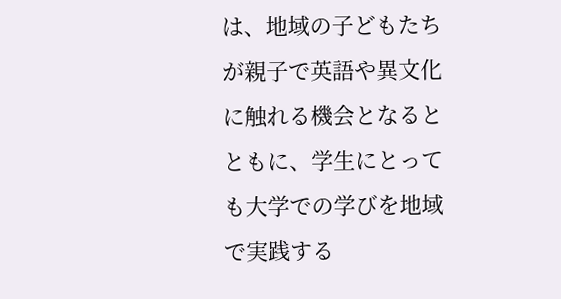は、地域の子どもたちが親子で英語や異文化に触れる機会となるとともに、学生にとっても大学での学びを地域で実践する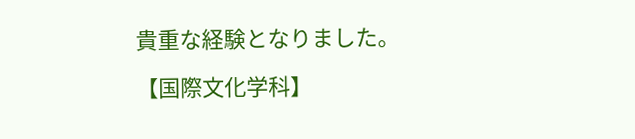貴重な経験となりました。

【国際文化学科】